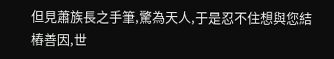但見蕭族長之手筆,驚為天人,于是忍不住想與您結樁善因,世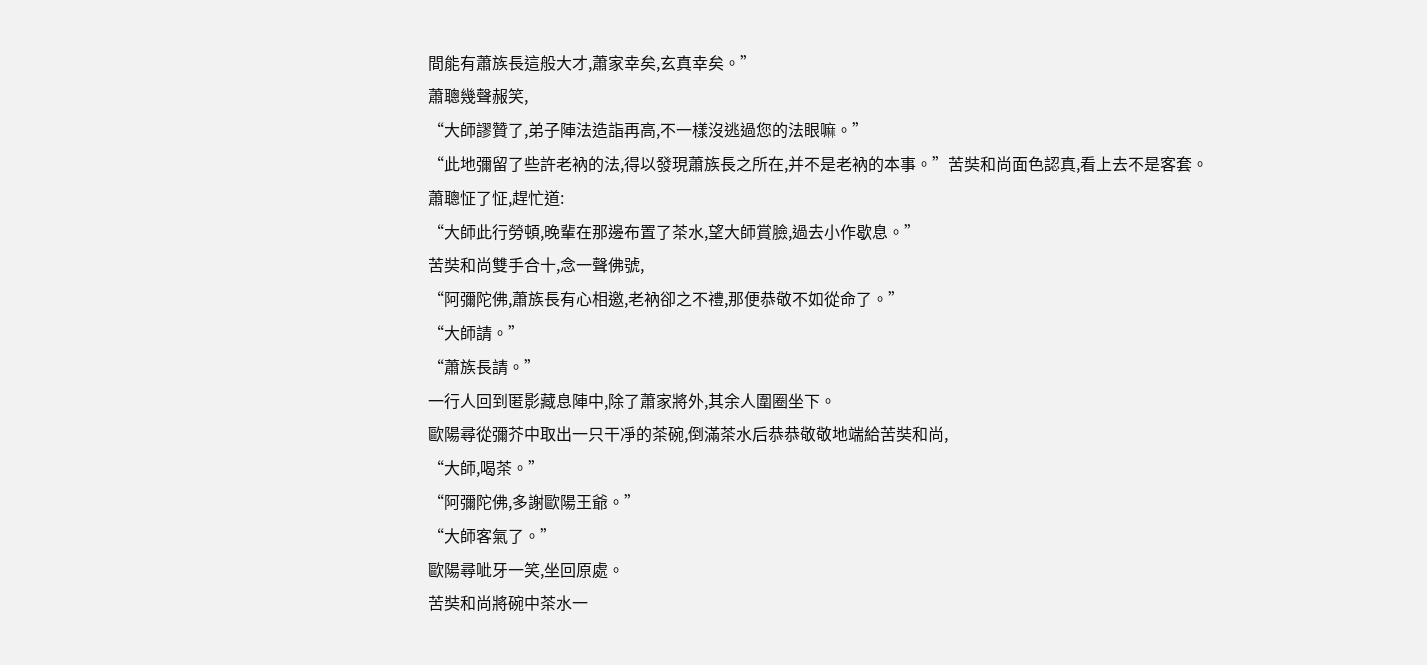間能有蕭族長這般大才,蕭家幸矣,玄真幸矣。”
蕭聰幾聲赧笑,
“大師謬贊了,弟子陣法造詣再高,不一樣沒逃過您的法眼嘛。”
“此地彌留了些許老衲的法,得以發現蕭族長之所在,并不是老衲的本事。”苦奘和尚面色認真,看上去不是客套。
蕭聰怔了怔,趕忙道:
“大師此行勞頓,晚輩在那邊布置了茶水,望大師賞臉,過去小作歇息。”
苦奘和尚雙手合十,念一聲佛號,
“阿彌陀佛,蕭族長有心相邀,老衲卻之不禮,那便恭敬不如從命了。”
“大師請。”
“蕭族長請。”
一行人回到匿影藏息陣中,除了蕭家將外,其余人圍圈坐下。
歐陽尋從彌芥中取出一只干凈的茶碗,倒滿茶水后恭恭敬敬地端給苦奘和尚,
“大師,喝茶。”
“阿彌陀佛,多謝歐陽王爺。”
“大師客氣了。”
歐陽尋呲牙一笑,坐回原處。
苦奘和尚將碗中茶水一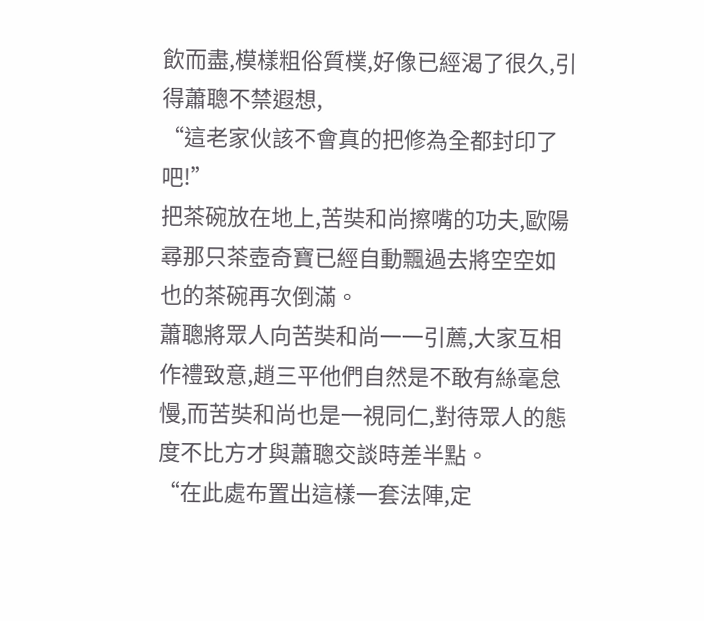飲而盡,模樣粗俗質樸,好像已經渴了很久,引得蕭聰不禁遐想,
“這老家伙該不會真的把修為全都封印了吧!”
把茶碗放在地上,苦奘和尚擦嘴的功夫,歐陽尋那只茶壺奇寶已經自動飄過去將空空如也的茶碗再次倒滿。
蕭聰將眾人向苦奘和尚一一引薦,大家互相作禮致意,趙三平他們自然是不敢有絲毫怠慢,而苦奘和尚也是一視同仁,對待眾人的態度不比方才與蕭聰交談時差半點。
“在此處布置出這樣一套法陣,定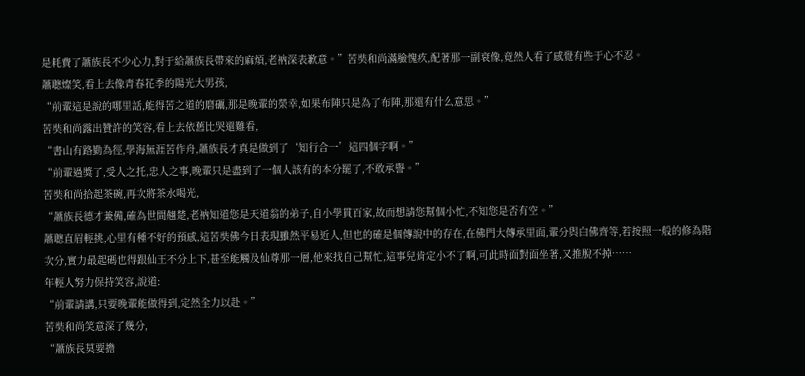是耗費了蕭族長不少心力,對于給蕭族長帶來的麻煩,老衲深表歉意。”苦奘和尚滿臉愧疚,配著那一副衰像,竟然人看了感覺有些于心不忍。
蕭聰燦笑,看上去像青春花季的陽光大男孩,
“前輩這是說的哪里話,能得苦之道的磨礪,那是晚輩的榮幸,如果布陣只是為了布陣,那還有什么意思。”
苦奘和尚露出贊許的笑容,看上去依舊比哭還難看,
“書山有路勤為徑,學海無涯苦作舟,蕭族長才真是做到了‘知行合一’這四個字啊。”
“前輩過獎了,受人之托,忠人之事,晚輩只是盡到了一個人該有的本分罷了,不敢承譽。”
苦奘和尚拾起茶碗,再次將茶水喝光,
“蕭族長德才兼備,確為世間翹楚,老衲知道您是天道翁的弟子,自小學貫百家,故而想請您幫個小忙,不知您是否有空。”
蕭聰直眉輕挑,心里有種不好的預感,這苦奘佛今日表現雖然平易近人,但也的確是個傳說中的存在,在佛門大傳承里面,輩分與白佛齊等,若按照一般的修為階次分,實力最起碼也得跟仙王不分上下,甚至能觸及仙尊那一層,他來找自己幫忙,這事兒肯定小不了啊,可此時面對面坐著,又推脫不掉……
年輕人努力保持笑容,說道:
“前輩請講,只要晚輩能做得到,定然全力以赴。”
苦奘和尚笑意深了幾分,
“蕭族長莫要擔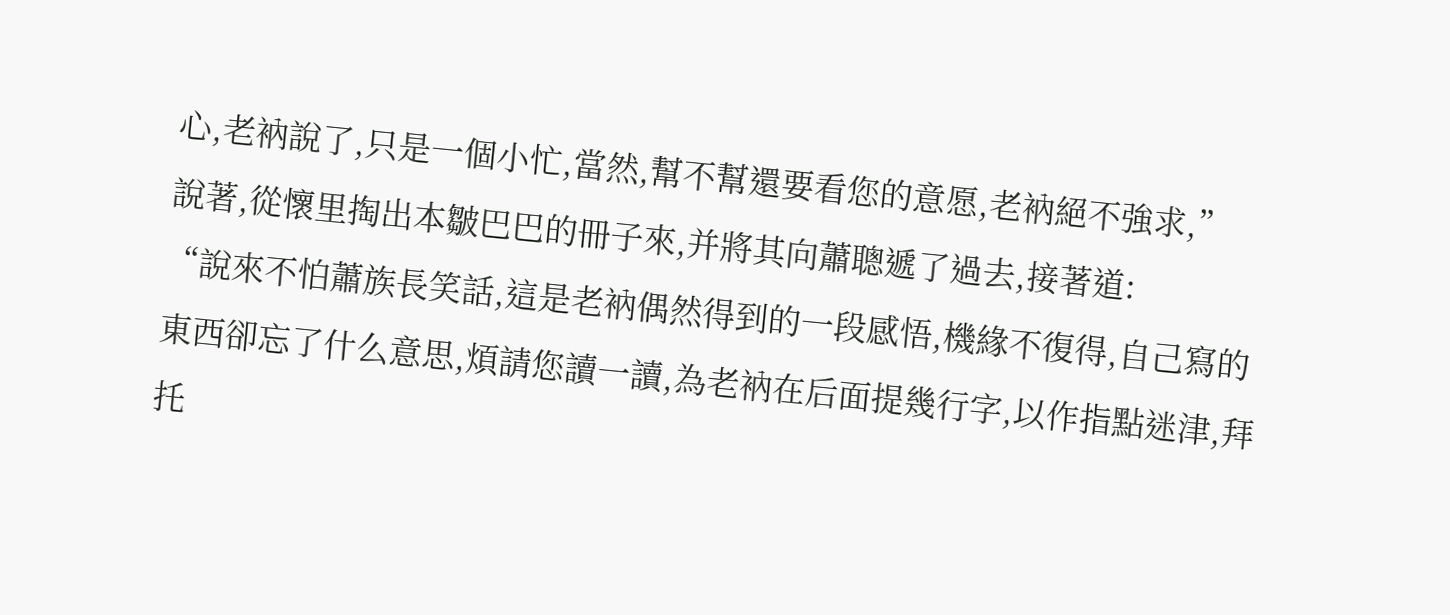心,老衲說了,只是一個小忙,當然,幫不幫還要看您的意愿,老衲絕不強求,”
說著,從懷里掏出本皺巴巴的冊子來,并將其向蕭聰遞了過去,接著道:
“說來不怕蕭族長笑話,這是老衲偶然得到的一段感悟,機緣不復得,自己寫的東西卻忘了什么意思,煩請您讀一讀,為老衲在后面提幾行字,以作指點迷津,拜托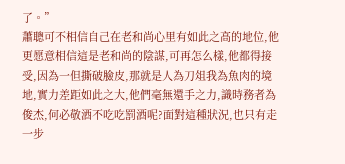了。”
蕭聰可不相信自己在老和尚心里有如此之高的地位,他更愿意相信這是老和尚的陰謀,可再怎么樣,他都得接受,因為一但撕破臉皮,那就是人為刀俎我為魚肉的境地,實力差距如此之大,他們毫無還手之力,識時務者為俊杰,何必敬酒不吃吃罰酒呢?面對這種狀況,也只有走一步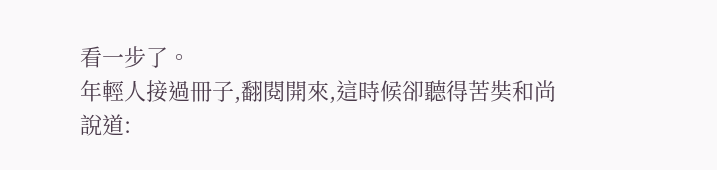看一步了。
年輕人接過冊子,翻閱開來,這時候卻聽得苦奘和尚說道: